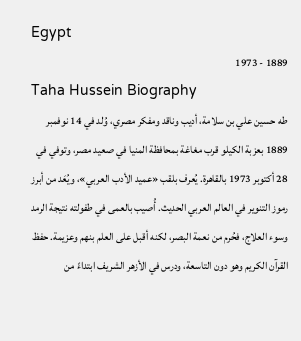Egypt
1889 - 1973
Taha Hussein Biography
طه حسين علي بن سلامة، أديب وناقد ومفكر مصري، وُلد في 14 نوفمبر 1889 بعزبة الكيلو قرب مغاغة بمحافظة المنيا في صعيد مصر، وتوفي في 28 أكتوبر 1973 بالقاهرة. يُعرف بلقب «عميد الأدب العربي»، ويُعَد من أبرز رموز التنوير في العالم العربي الحديث. أُصيب بالعمى في طفولته نتيجة الرمد وسوء العلاج، فحُرم من نعمة البصر، لكنه أقبل على العلم بنهم وعزيمة. حفظ القرآن الكريم وهو دون التاسعة، ودرس في الأزهر الشريف ابتداءً من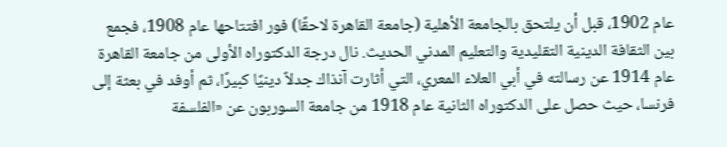عام 1902، قبل أن يلتحق بالجامعة الأهلية (جامعة القاهرة لاحقًا) فور افتتاحها عام 1908، فجمع بين الثقافة الدينية التقليدية والتعليم المدني الحديث. نال درجة الدكتوراه الأولى من جامعة القاهرة عام 1914 عن رسالته في أبي العلاء المعري، التي أثارت آنذاك جدلاً دينيًا كبيرًا، ثم أوفد في بعثة إلى فرنسا، حيث حصل على الدكتوراه الثانية عام 1918 من جامعة السوربون عن «الفلسفة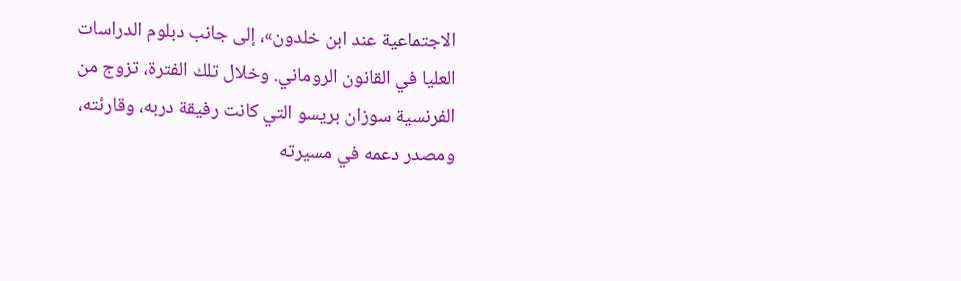الاجتماعية عند ابن خلدون»، إلى جانب دبلوم الدراسات العليا في القانون الروماني. وخلال تلك الفترة، تزوج من الفرنسية سوزان بريسو التي كانت رفيقة دربه، وقارئته، ومصدر دعمه في مسيرته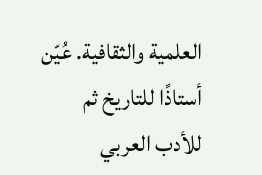العلمية والثقافية. عُيّن أستاذًا للتاريخ ثم للأدب العربي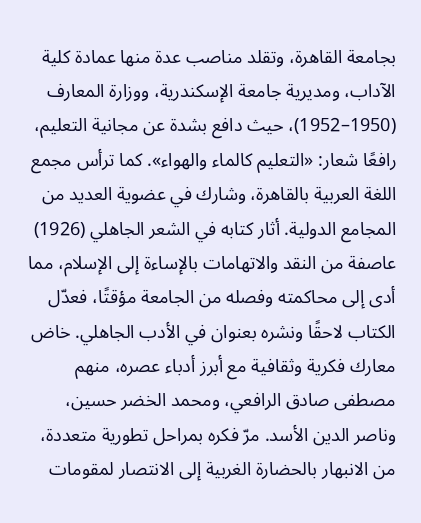بجامعة القاهرة، وتقلد مناصب عدة منها عمادة كلية الآداب، ومديرية جامعة الإسكندرية، ووزارة المعارف (1950–1952)، حيث دافع بشدة عن مجانية التعليم، رافعًا شعار: «التعليم كالماء والهواء». كما ترأس مجمع اللغة العربية بالقاهرة، وشارك في عضوية العديد من المجامع الدولية. أثار كتابه في الشعر الجاهلي (1926) عاصفة من النقد والاتهامات بالإساءة إلى الإسلام، مما أدى إلى محاكمته وفصله من الجامعة مؤقتًا، فعدّل الكتاب لاحقًا ونشره بعنوان في الأدب الجاهلي. خاض معارك فكرية وثقافية مع أبرز أدباء عصره، منهم مصطفى صادق الرافعي، ومحمد الخضر حسين، وناصر الدين الأسد. مرّ فكره بمراحل تطورية متعددة، من الانبهار بالحضارة الغربية إلى الانتصار لمقومات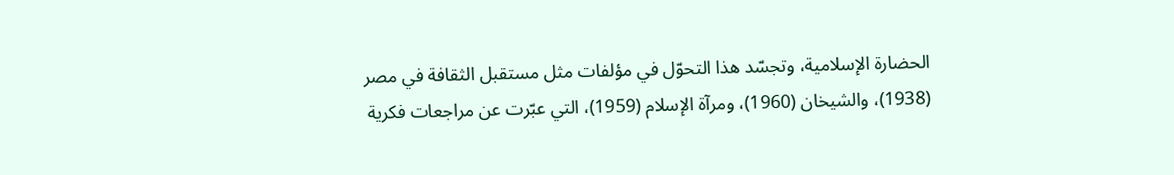الحضارة الإسلامية، وتجسّد هذا التحوّل في مؤلفات مثل مستقبل الثقافة في مصر (1938)، والشيخان (1960)، ومرآة الإسلام (1959)، التي عبّرت عن مراجعات فكرية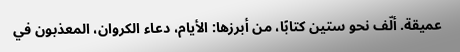عميقة. ألّف نحو ستين كتابًا، من أبرزها: الأيام، دعاء الكروان، المعذبون في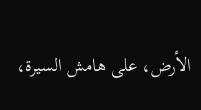الأرض، على هامش السيرة،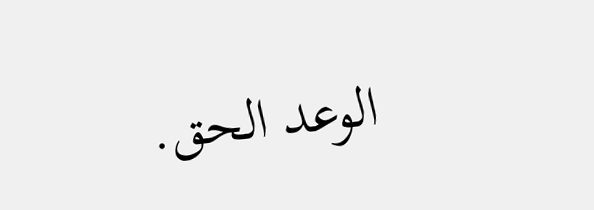الوعد الحق.